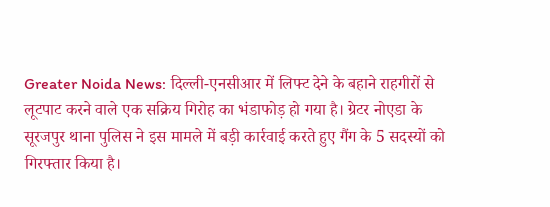Greater Noida News: दिल्ली-एनसीआर में लिफ्ट देने के बहाने राहगीरों से लूटपाट करने वाले एक सक्रिय गिरोह का भंडाफोड़ हो गया है। ग्रेटर नोएडा के सूरजपुर थाना पुलिस ने इस मामले में बड़ी कार्रवाई करते हुए गैंग के 5 सदस्यों को गिरफ्तार किया है।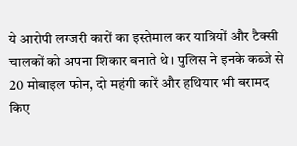ये आरोपी लग्जरी कारों का इस्तेमाल कर यात्रियों और टैक्सी चालकों को अपना शिकार बनाते थे। पुलिस ने इनके कब्जे से 20 मोबाइल फोन, दो महंगी कारें और हथियार भी बरामद किए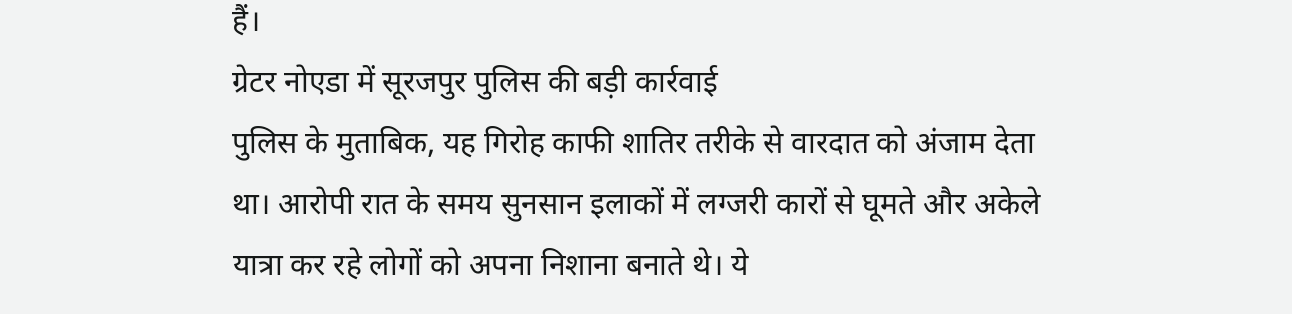हैं।
ग्रेटर नोएडा में सूरजपुर पुलिस की बड़ी कार्रवाई
पुलिस के मुताबिक, यह गिरोह काफी शातिर तरीके से वारदात को अंजाम देता था। आरोपी रात के समय सुनसान इलाकों में लग्जरी कारों से घूमते और अकेले यात्रा कर रहे लोगों को अपना निशाना बनाते थे। ये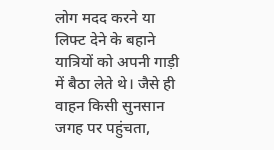लोग मदद करने या लिफ्ट देने के बहाने यात्रियों को अपनी गाड़ी में बैठा लेते थे। जैसे ही वाहन किसी सुनसान जगह पर पहुंचता,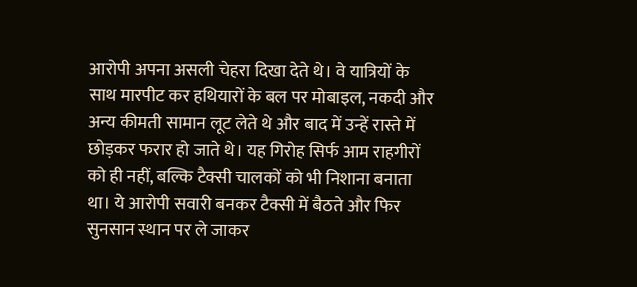आरोपी अपना असली चेहरा दिखा देते थे। वे यात्रियों के साथ मारपीट कर हथियारों के बल पर मोबाइल, नकदी और अन्य कीमती सामान लूट लेते थे और बाद में उन्हें रास्ते में छोड़कर फरार हो जाते थे। यह गिरोह सिर्फ आम राहगीरों को ही नहीं, बल्कि टैक्सी चालकों को भी निशाना बनाता था। ये आरोपी सवारी बनकर टैक्सी में बैठते और फिर सुनसान स्थान पर ले जाकर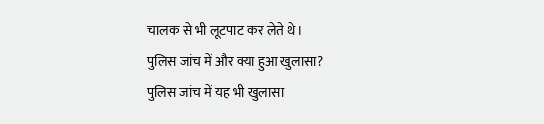चालक से भी लूटपाट कर लेते थे।
पुलिस जांच में और क्या हुआ खुलासा?
पुलिस जांच में यह भी खुलासा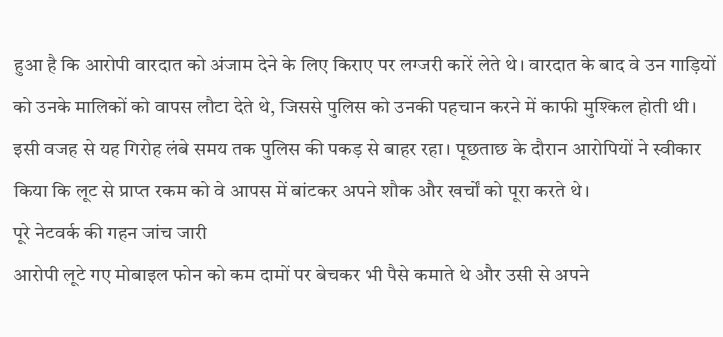हुआ है कि आरोपी वारदात को अंजाम देने के लिए किराए पर लग्जरी कारें लेते थे। वारदात के बाद वे उन गाड़ियों को उनके मालिकों को वापस लौटा देते थे, जिससे पुलिस को उनकी पहचान करने में काफी मुश्किल होती थी। इसी वजह से यह गिरोह लंबे समय तक पुलिस की पकड़ से बाहर रहा। पूछताछ के दौरान आरोपियों ने स्वीकार किया कि लूट से प्राप्त रकम को वे आपस में बांटकर अपने शौक और खर्चों को पूरा करते थे।
पूरे नेटवर्क की गहन जांच जारी
आरोपी लूटे गए मोबाइल फोन को कम दामों पर बेचकर भी पैसे कमाते थे और उसी से अपने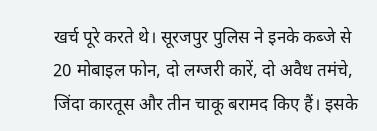खर्च पूरे करते थे। सूरजपुर पुलिस ने इनके कब्जे से 20 मोबाइल फोन, दो लग्जरी कारें, दो अवैध तमंचे, जिंदा कारतूस और तीन चाकू बरामद किए हैं। इसके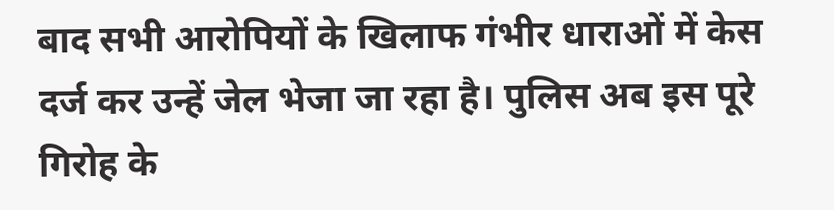बाद सभी आरोपियों के खिलाफ गंभीर धाराओं में केस दर्ज कर उन्हें जेल भेजा जा रहा है। पुलिस अब इस पूरे गिरोह के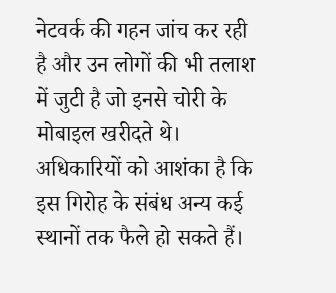नेटवर्क की गहन जांच कर रही है और उन लोगों की भी तलाश में जुटी है जो इनसे चोरी के मोबाइल खरीदते थे। अधिकारियों को आशंका है कि इस गिरोह के संबंध अन्य कई स्थानों तक फैले हो सकते हैं।